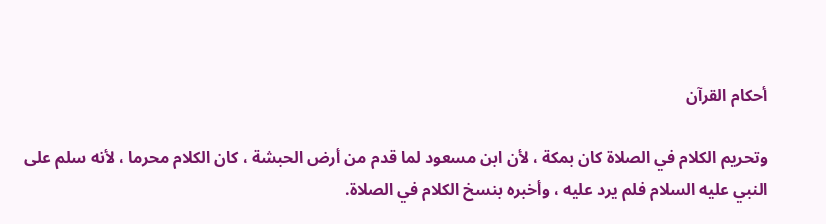أحكام القرآن

وتحريم الكلام في الصلاة كان بمكة ، لأن ابن مسعود لما قدم من أرض الحبشة ، كان الكلام محرما ، لأنه سلم على النبي عليه السلام فلم يرد عليه ، وأخبره بنسخ الكلام في الصلاة.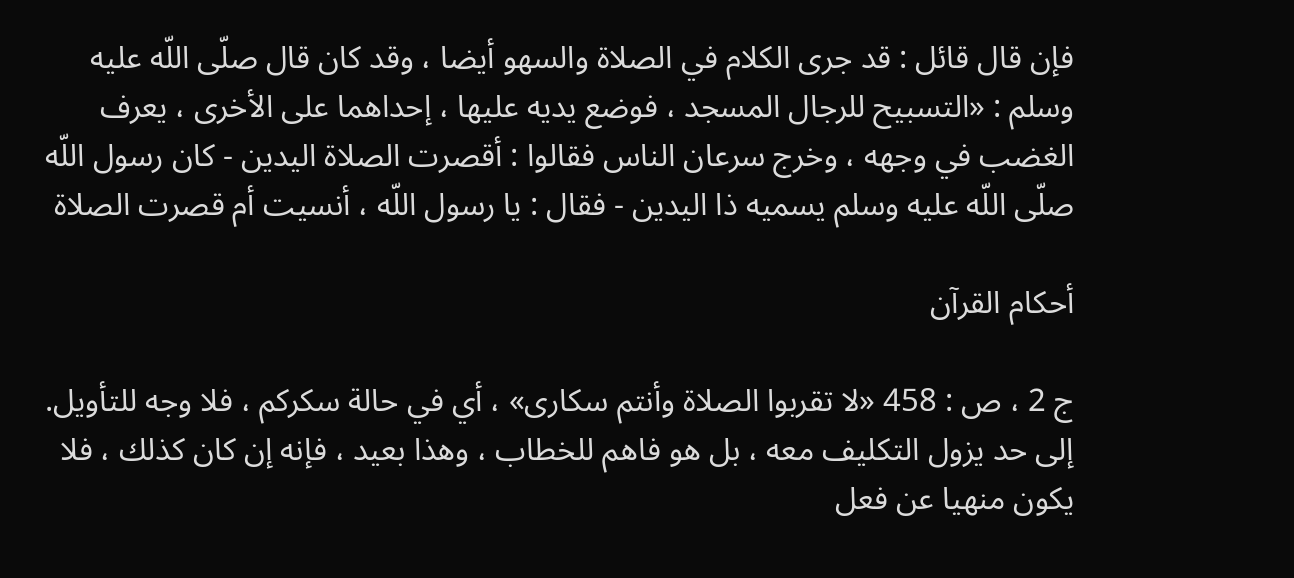فإن قال قائل : قد جرى الكلام في الصلاة والسهو أيضا ، وقد كان قال صلّى اللّه عليه وسلم : «التسبيح للرجال المسجد ، فوضع يديه عليها ، إحداهما على الأخرى ، يعرف الغضب في وجهه ، وخرج سرعان الناس فقالوا : أقصرت الصلاة اليدين - كان رسول اللّه صلّى اللّه عليه وسلم يسميه ذا اليدين - فقال : يا رسول اللّه ، أنسيت أم قصرت الصلاة

أحكام القرآن

ج 2 ، ص : 458 «لا تقربوا الصلاة وأنتم سكارى» ، أي في حالة سكركم ، فلا وجه للتأويل. إلى حد يزول التكليف معه ، بل هو فاهم للخطاب ، وهذا بعيد ، فإنه إن كان كذلك ، فلا يكون منهيا عن فعل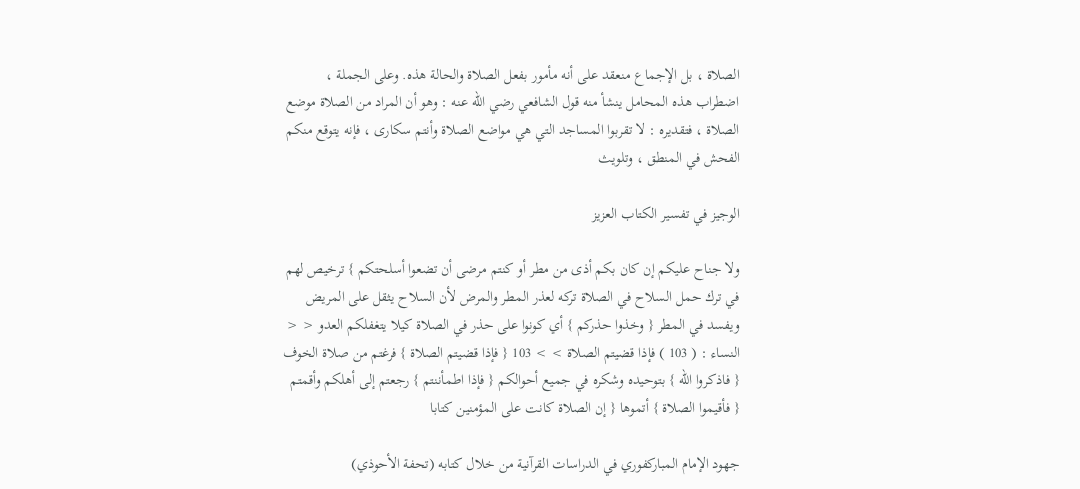الصلاة ، بل الإجماع منعقد على أنه مأمور بفعل الصلاة والحالة هذه. وعلى الجملة ، اضطراب هذه المحامل ينشأ منه قول الشافعي رضي اللّه عنه : وهو أن المراد من الصلاة موضع الصلاة ، فتقديره : لا تقربوا المساجد التي هي مواضع الصلاة وأنتم سكارى ، فإنه يتوقع منكم الفحش في المنطق ، وتلويث

الوجيز في تفسير الكتاب العزيز

ولا جناح عليكم إن كان بكم أذى من مطر أو كنتم مرضى أن تضعوا أسلحتكم } ترخيص لهم في ترك حمل السلاح في الصلاة تركه لعذر المطر والمرض لأن السلاح يثقل على المريض ويفسد في المطر { وخذوا حذركم } أي كونوا على حذر في الصلاة كيلا يتغفلكم العدو < < النساء : ( 103 ) فإذا قضيتم الصلاة > > 103 { فإذا قضيتم الصلاة } فرغتم من صلاة الخوف { فاذكروا الله } بتوحيده وشكره في جميع أحوالكم { فإذا اطمأننتم } رجعتم إلى أهلكم وأقمتم { فأقيموا الصلاة } أتموها { إن الصلاة كانت على المؤمنين كتابا

جهود الإمام المباركفوري في الدراسات القرآنية من خلال كتابه (تحفة الأحوذي)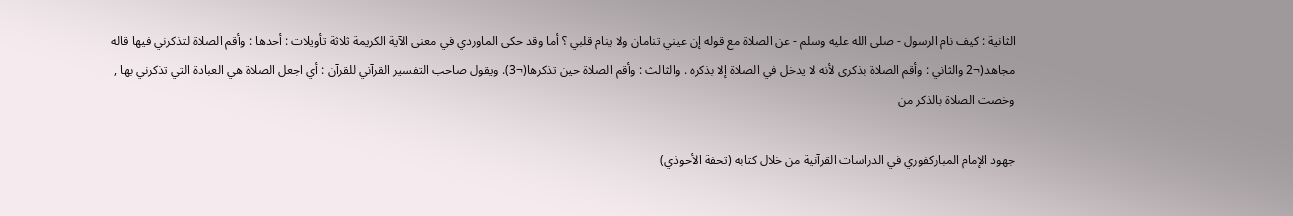الثانية : كيف نام الرسول - صلى الله عليه وسلم - عن الصلاة مع قوله إن عيني تنامان ولا ينام قلبي ؟ أما وقد حكى الماوردي في معنى الآية الكريمة ثلاثة تأويلات : أحدها : وأقم الصلاة لتذكرني فيها قاله مجاهد(¬2 والثاني : وأقم الصلاة بذكرى لأنه لا يدخل في الصلاة إلا بذكره . والثالث : وأقم الصلاة حين تذكرها(¬3). ويقول صاحب التفسير القرآني للقرآن : أي اجعل الصلاة هي العبادة التي تذكرني بها , وخصت الصلاة بالذكر من

جهود الإمام المباركفوري في الدراسات القرآنية من خلال كتابه (تحفة الأحوذي)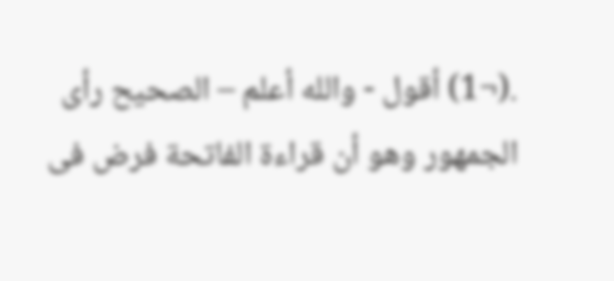.(¬1) أقول - والله أعلم – الصحيح رأى الجمهور وهو أن قراءة الفاتحة فرض فى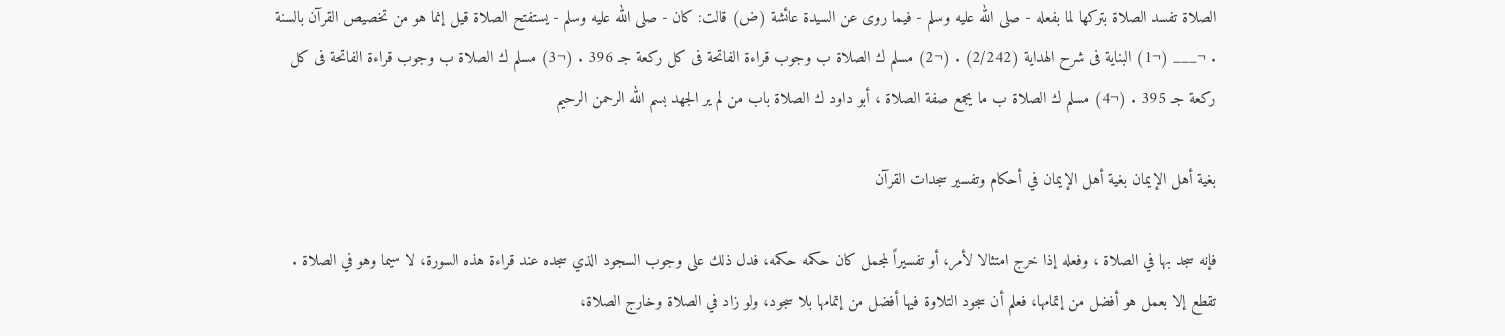الصلاة تفسد الصلاة بتركها لما بفعله - صلى الله عليه وسلم - فيما روى عن السيدة عائشة (ض) قالت: كان - صلى الله عليه وسلم - يستفتح الصلاة قيل إنما هو من تخصيص القرآن بالسنة . ¬___ (¬1) البناية فى شرح الهداية (2/242) . (¬2) مسلم ك الصلاة ب وجوب قراءة الفاتحة فى كل ركعة جـ 396 . (¬3) مسلم ك الصلاة ب وجوب قراءة الفاتحة فى كل ركعة جـ 395 . (¬4) مسلم ك الصلاة ب ما يجمع صفة الصلاة ، أبو داود ك الصلاة باب من لم ير الجهد بسم الله الرحمن الرحيم

بغية أهل الإيمان بغية أهل الإيمان في أحكام وتفسير سجدات القرآن

فإنه سجد بها في الصلاة ، وفعله إذا خرج امتثالا لأمر، أو تفسيراً لمجمل كان حكمه حكمه، فدل ذلك على وجوب السجود الذي سجده عند قراءة هذه السورة، لا سيما وهو في الصلاة . تقطع إلا بعمل هو أفضل من إتمامها، فعلم أن سجود التلاوة فيها أفضل من إتمامها بلا سجود، ولو زاد في الصلاة وخارج الصلاة،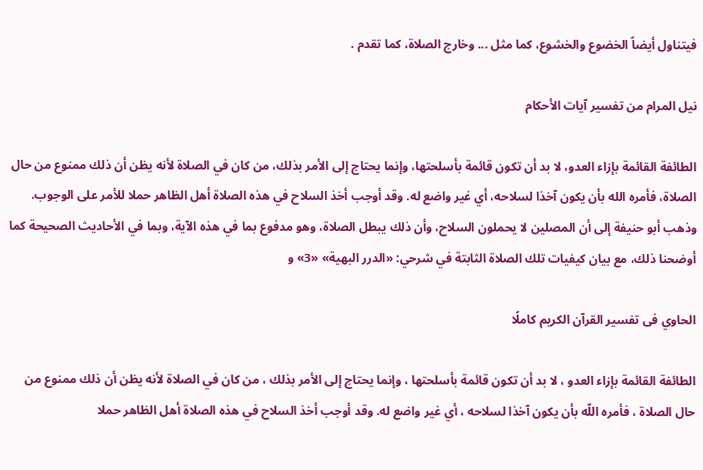فيتناول أيضاً الخضوع والخشوع، كما مثل ... وخارج الصلاة، كما تقدم .

نيل المرام من تفسير آيات الأحكام

الطائفة القائمة بإزاء العدو، لا بد أن تكون قائمة بأسلحتها، وإنما يحتاج إلى الأمر بذلك، من كان في الصلاة لأنه يظن أن ذلك ممنوع من حال الصلاة، فأمره الله بأن يكون آخذا لسلاحه، أي غير واضع له. وقد أوجب أخذ السلاح في هذه الصلاة أهل الظاهر حملا للأمر على الوجوب. وذهب أبو حنيفة إلى أن المصلين لا يحملون السلاح، وأن ذلك يبطل الصلاة، وهو مدفوع بما في هذه الآية، وبما في الأحاديث الصحيحة كما أوضحنا ذلك، مع بيان كيفيات تلك الصلاة الثابتة في شرحي: «الدرر البهية» «3» و

الحاوي فى تفسير القرآن الكريم كاملًا

الطائفة القائمة بإزاء العدو ، لا بد أن تكون قائمة بأسلحتها ، وإنما يحتاج إلى الأمر بذلك ، من كان في الصلاة لأنه يظن أن ذلك ممنوع من حال الصلاة ، فأمره اللّه بأن يكون آخذا لسلاحه ، أي غير واضع له. وقد أوجب أخذ السلاح في هذه الصلاة أهل الظاهر حملا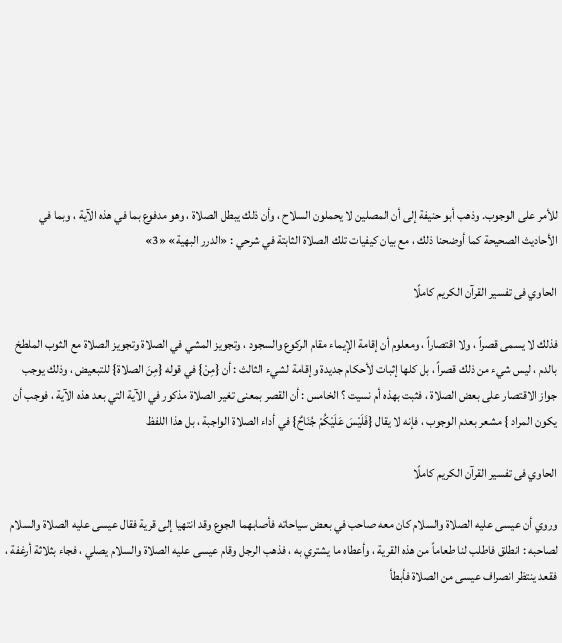للأمر على الوجوب. وذهب أبو حنيفة إلى أن المصلين لا يحملون السلاح ، وأن ذلك يبطل الصلاة ، وهو مدفوع بما في هذه الآية ، وبما في الأحاديث الصحيحة كما أوضحنا ذلك ، مع بيان كيفيات تلك الصلاة الثابتة في شرحي : «الدرر البهية» «3»

الحاوي فى تفسير القرآن الكريم كاملًا

فذلك لا يسمى قصراً ، ولا اقتصاراً ، ومعلوم أن إقامة الإيماء مقام الركوع والسجود ، وتجويز المشي في الصلاة وتجويز الصلاة مع الثوب الملطخ بالدم ، ليس شيء من ذلك قصراً ، بل كلها إثبات لأحكام جديدة وإقامة لشيء الثالث : أن {مِنْ} في قوله {مِنَ الصلاة} للتبعيض ، وذلك يوجب جواز الاقتصار على بعض الصلاة ، فثبت بهذه أم نسيت ؟ الخامس : أن القصر بمعنى تغير الصلاة مذكور في الآية التي بعد هذه الآية ، فوجب أن يكون المراد } مشعر بعدم الوجوب ، فإنه لا يقال {فَلَيْسَ عَلَيْكُمْ جُنَاحٌ} في أداء الصلاة الواجبة ، بل هذا اللفظ

الحاوي فى تفسير القرآن الكريم كاملًا

وروي أن عيسى عليه الصلاة والسلام كان معه صاحب في بعض سياحاته فأصابهما الجوع وقد انتهيا إلى قرية فقال عيسى عليه الصلاة والسلام لصاحبه : انطلق فاطلب لنا طعاماً من هذه القرية ، وأعطاه ما يشتري به ، فذهب الرجل وقام عيسى عليه الصلاة والسلام يصلي ، فجاء بثلاثة أرغفة ، فقعد ينتظر انصراف عيسى من الصلاة فأبطأ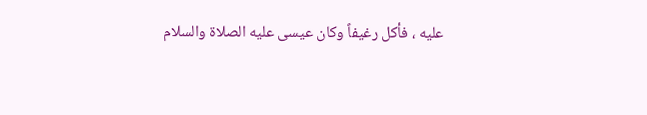عليه ، فأكل رغيفاً وكان عيسى عليه الصلاة والسلام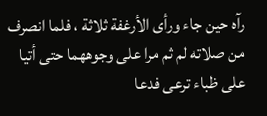رآه حين جاء ورأى الأرغفة ثلاثة ، فلما انصرف من صلاته لم ثم مرا على وجوههما حتى أتيا على ظباء ترعى فدعا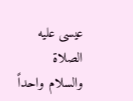عيسى عليه الصلاة والسلام واحداً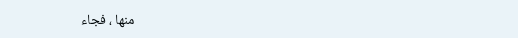منها ، فجاء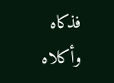فذكاه وأكلاه